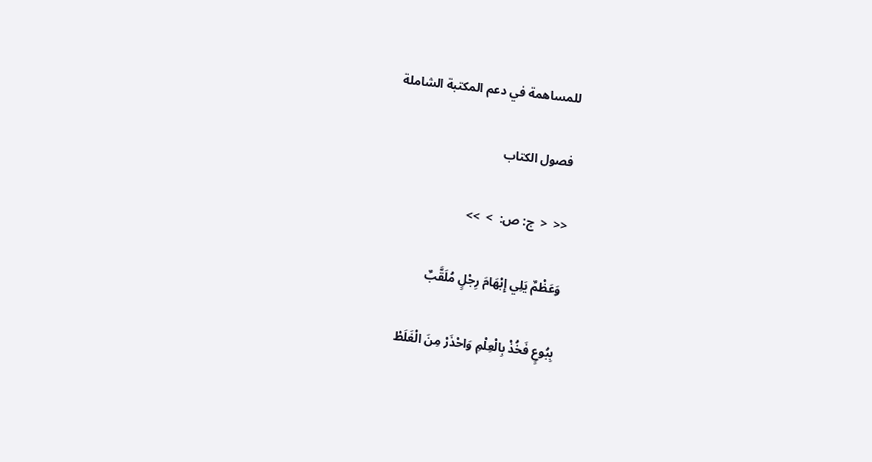للمساهمة في دعم المكتبة الشاملة

فصول الكتاب

<<  <  ج: ص:  >  >>

وَعَظْمٌ يَلِي إِبْهَامَ رِجْلٍ مُلَقَّبٌ

بِبُوعٍ فَخُذْ بِالْعِلْمِ وَاحْذَرْ مِنَ الْغَلَطْ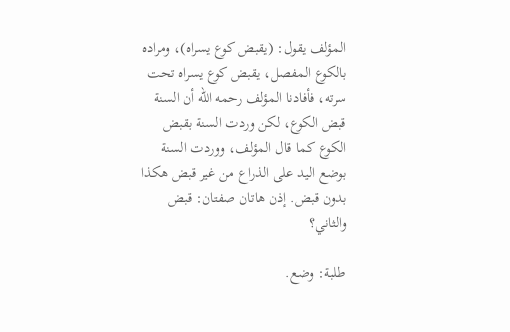المؤلف يقول: (يقبض كوع يسراه)، ومراده بالكوع المفصل، يقبض كوع يسراه تحت سرته، فأفادنا المؤلف رحمه الله أن السنة قبض الكوع، لكن وردت السنة بقبض الكوع كما قال المؤلف، ووردت السنة بوضع اليد على الذراع من غير قبض هكذا بدون قبض. إذن هاتان صفتان: قبض والثاني؟

طلبة: وضع.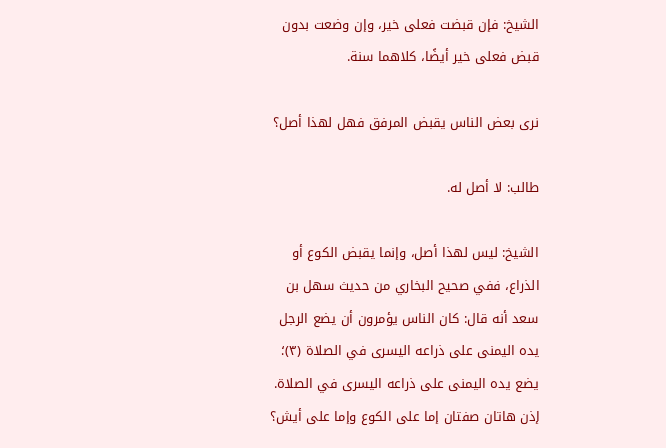الشيخ: فإن قبضت فعلى خير، وإن وضعت بدون قبض فعلى خير أيضًا، كلاهما سنة.

نرى بعض الناس يقبض المرفق فهل لهذا أصل؟

طالب: لا أصل له.

الشيخ: ليس لهذا أصل، وإنما يقبض الكوع أو الذراع، ففي صحيح البخاري من حديث سهل بن سعد أنه قال: كان الناس يؤمرون أن يضع الرجل يده اليمنى على ذراعه اليسرى في الصلاة (٣)؛ يضع يده اليمنى على ذراعه اليسرى في الصلاة. إذن هاتان صفتان إما على الكوع وإما على أيش؟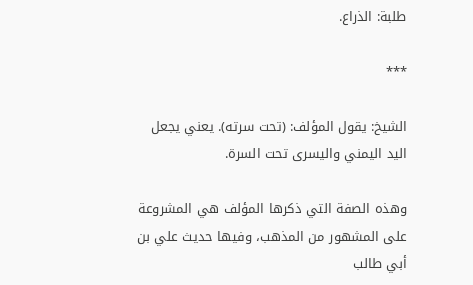طلبة: الذراع.

***

الشيخ: يقول المؤلف: (تحت سرته). يعني يجعل اليد اليمني واليسرى تحت السرة.

وهذه الصفة التي ذكرها المؤلف هي المشروعة على المشهور من المذهب، وفيها حديث علي بن أبي طالب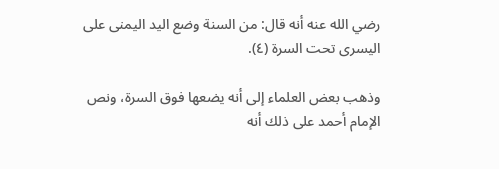رضي الله عنه أنه قال: من السنة وضع اليد اليمنى على اليسرى تحت السرة (٤).

وذهب بعض العلماء إلى أنه يضعها فوق السرة، ونص الإمام أحمد على ذلك أنه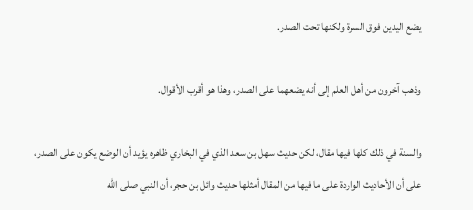يضع اليدين فوق السرة ولكنها تحت الصدر.

وذهب آخرون من أهل العلم إلى أنه يضعهما على الصدر، وهذا هو أقرب الأقوال.

والسنة في ذلك كلها فيها مقال، لكن حديث سهل بن سعد الذي في البخاري ظاهره يؤيد أن الوضع يكون على الصدر، على أن الأحاديث الواردة على ما فيها من المقال أمثلها حديث وائل بن حجر، أن النبي صلى الله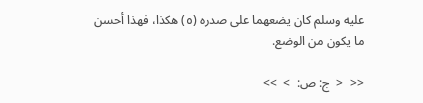عليه وسلم كان يضعهما على صدره (٥) هكذا، فهذا أحسن ما يكون من الوضع.

<<  <  ج: ص:  >  >>